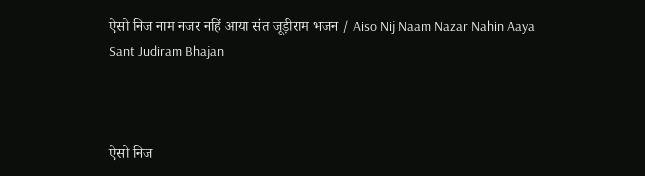ऐसो निज नाम नजर नहिं आया संत जूड़ीराम भजन / Aiso Nij Naam Nazar Nahin Aaya Sant Judiram Bhajan



ऐसो निज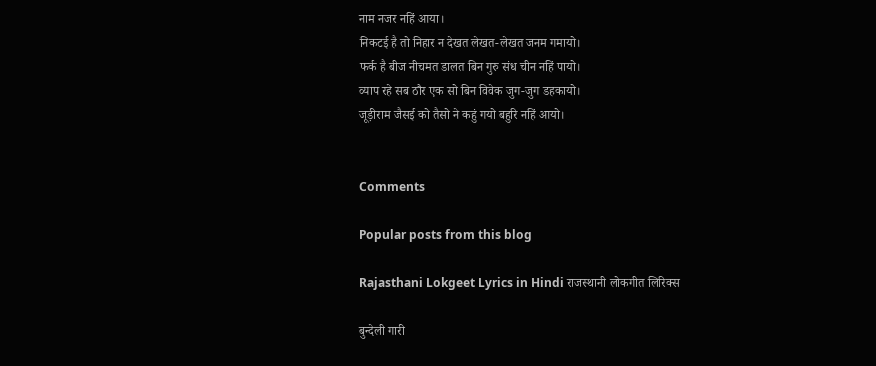नाम नजर नहिं आया।
निकटई है तो निहार न देखत लेखत-लेखत जनम गमायो।
फर्क है बीज नीचमत डालत बिन गुरु संध चीन नहिं पायो।
व्याप रहे सब ठौर एक सो बिन विवेक जुग-जुग डहकायो।
जूड़ीराम जैसई को तैसो ने कहुं गयो बहुरि नहिं आयो।


Comments

Popular posts from this blog

Rajasthani Lokgeet Lyrics in Hindi राजस्थानी लोकगीत लिरिक्स

बुन्देली गारी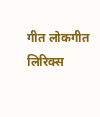गीत लोकगीत लिरिक्स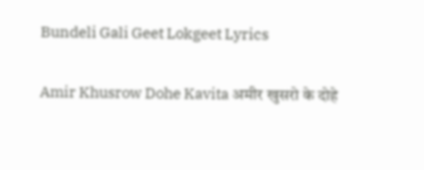Bundeli Gali Geet Lokgeet Lyrics

Amir Khusrow Dohe Kavita अमीर खुसरो के दोहे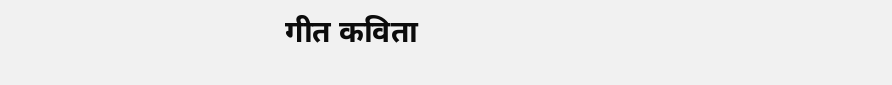गीत कविता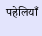पहेलियाँ